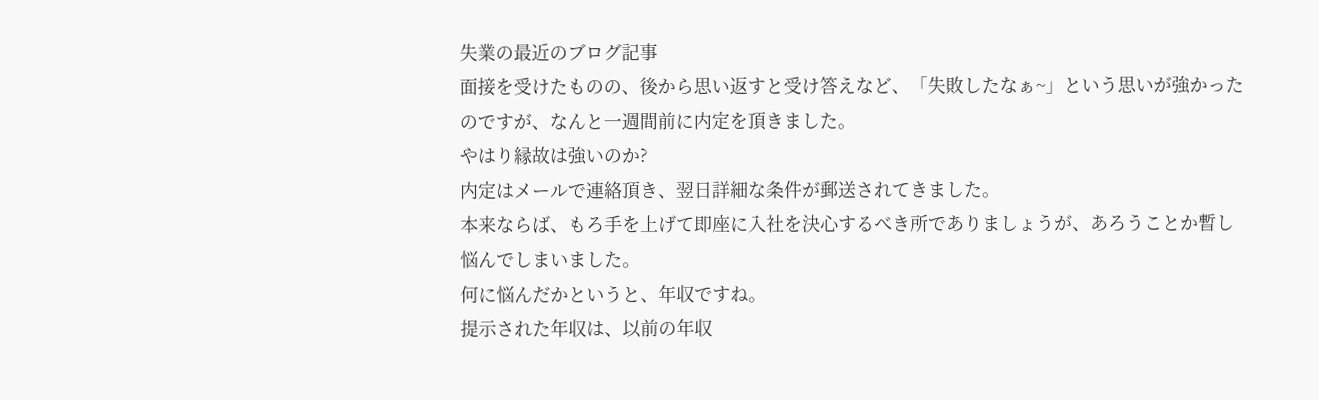失業の最近のブログ記事
面接を受けたものの、後から思い返すと受け答えなど、「失敗したなぁ~」という思いが強かったのですが、なんと一週間前に内定を頂きました。
やはり縁故は強いのか?
内定はメールで連絡頂き、翌日詳細な条件が郵送されてきました。
本来ならば、もろ手を上げて即座に入社を決心するべき所でありましょうが、あろうことか暫し悩んでしまいました。
何に悩んだかというと、年収ですね。
提示された年収は、以前の年収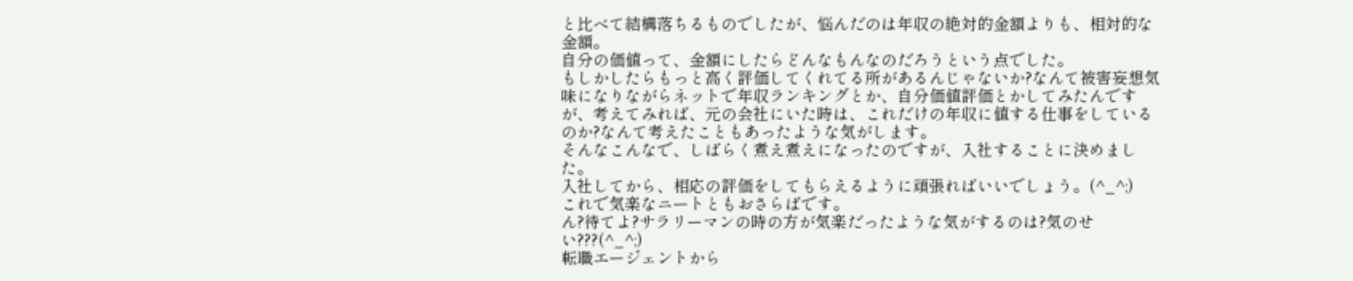と比べて結構落ちるものでしたが、悩んだのは年収の絶対的金額よりも、相対的な金額。
自分の価値って、金額にしたらどんなもんなのだろうという点でした。
もしかしたらもっと高く評価してくれてる所があるんじゃないか?なんて被害妄想気味になりながらネットで年収ランキングとか、自分価値評価とかしてみたんですが、考えてみれば、元の会社にいた時は、これだけの年収に値する仕事をしているのか?なんて考えたこともあったような気がします。
そんなこんなで、しばらく煮え煮えになったのですが、入社することに決めました。
入社してから、相応の評価をしてもらえるように頑張ればいいでしょう。(^_^;)
これで気楽なニートともおさらばです。
ん?待てよ?サラリーマンの時の方が気楽だったような気がするのは?気のせい???(^_^;)
転職エージェントから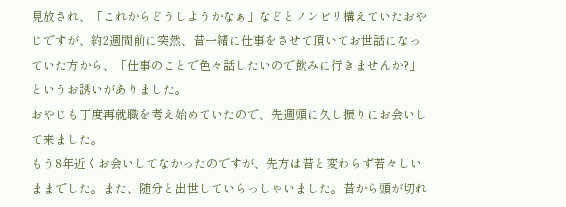見放され、「これからどうしようかなぁ」などとノンビリ構えていたおやじですが、約2週間前に突然、昔一緒に仕事をさせて頂いてお世話になっていた方から、「仕事のことで色々話したいので飲みに行きませんか?」というお誘いがありました。
おやじも丁度再就職を考え始めていたので、先週頭に久し振りにお会いして来ました。
もう8年近くお会いしてなかったのですが、先方は昔と変わらず若々しいままでした。また、随分と出世していらっしゃいました。昔から頭が切れ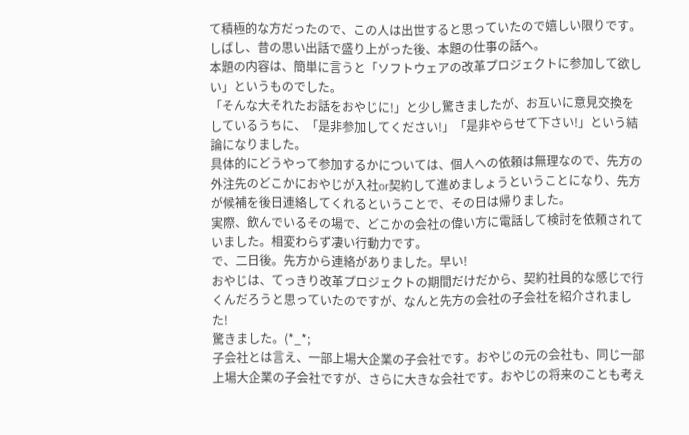て積極的な方だったので、この人は出世すると思っていたので嬉しい限りです。
しばし、昔の思い出話で盛り上がった後、本題の仕事の話へ。
本題の内容は、簡単に言うと「ソフトウェアの改革プロジェクトに参加して欲しい」というものでした。
「そんな大それたお話をおやじに!」と少し驚きましたが、お互いに意見交換をしているうちに、「是非参加してください!」「是非やらせて下さい!」という結論になりました。
具体的にどうやって参加するかについては、個人への依頼は無理なので、先方の外注先のどこかにおやじが入社or契約して進めましょうということになり、先方が候補を後日連絡してくれるということで、その日は帰りました。
実際、飲んでいるその場で、どこかの会社の偉い方に電話して検討を依頼されていました。相変わらず凄い行動力です。
で、二日後。先方から連絡がありました。早い!
おやじは、てっきり改革プロジェクトの期間だけだから、契約社員的な感じで行くんだろうと思っていたのですが、なんと先方の会社の子会社を紹介されました!
驚きました。(*_*;
子会社とは言え、一部上場大企業の子会社です。おやじの元の会社も、同じ一部上場大企業の子会社ですが、さらに大きな会社です。おやじの将来のことも考え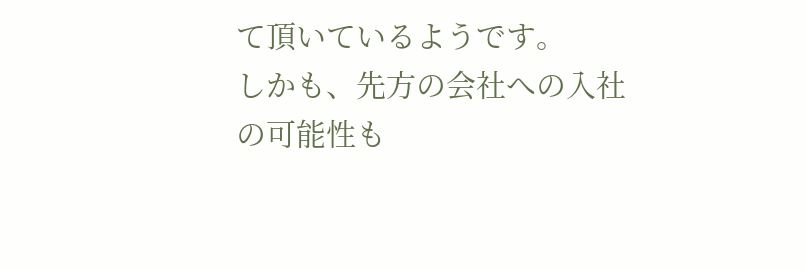て頂いているようです。
しかも、先方の会社への入社の可能性も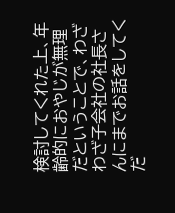検討してくれた上、年齢的におやじが無理だということで、わざわざ子会社の社長さんにまでお話をしてくだ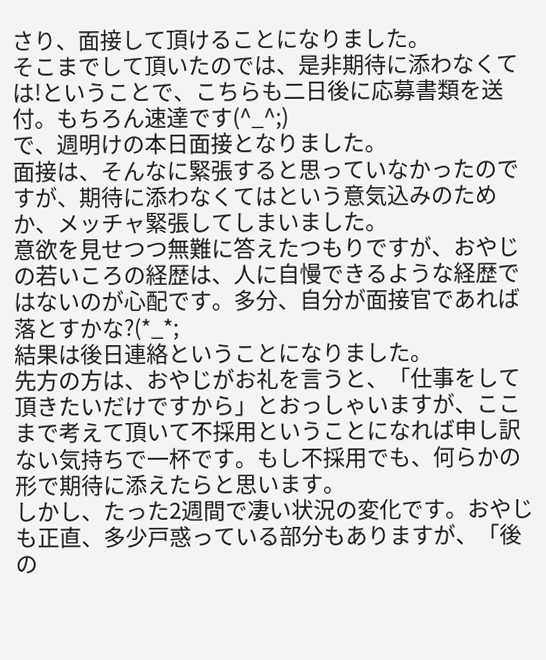さり、面接して頂けることになりました。
そこまでして頂いたのでは、是非期待に添わなくては!ということで、こちらも二日後に応募書類を送付。もちろん速達です(^_^;)
で、週明けの本日面接となりました。
面接は、そんなに緊張すると思っていなかったのですが、期待に添わなくてはという意気込みのためか、メッチャ緊張してしまいました。
意欲を見せつつ無難に答えたつもりですが、おやじの若いころの経歴は、人に自慢できるような経歴ではないのが心配です。多分、自分が面接官であれば落とすかな?(*_*;
結果は後日連絡ということになりました。
先方の方は、おやじがお礼を言うと、「仕事をして頂きたいだけですから」とおっしゃいますが、ここまで考えて頂いて不採用ということになれば申し訳ない気持ちで一杯です。もし不採用でも、何らかの形で期待に添えたらと思います。
しかし、たった2週間で凄い状況の変化です。おやじも正直、多少戸惑っている部分もありますが、「後の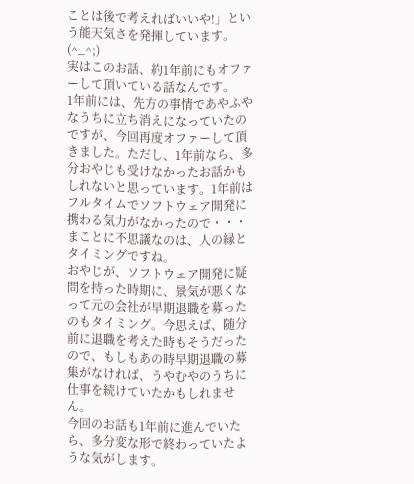ことは後で考えればいいや!」という能天気さを発揮しています。(^_^;)
実はこのお話、約1年前にもオファーして頂いている話なんです。
1年前には、先方の事情であやふやなうちに立ち消えになっていたのですが、今回再度オファーして頂きました。ただし、1年前なら、多分おやじも受けなかったお話かもしれないと思っています。1年前はフルタイムでソフトウェア開発に携わる気力がなかったので・・・
まことに不思議なのは、人の縁とタイミングですね。
おやじが、ソフトウェア開発に疑問を持った時期に、景気が悪くなって元の会社が早期退職を募ったのもタイミング。今思えば、随分前に退職を考えた時もそうだったので、もしもあの時早期退職の募集がなければ、うやむやのうちに仕事を続けていたかもしれません。
今回のお話も1年前に進んでいたら、多分変な形で終わっていたような気がします。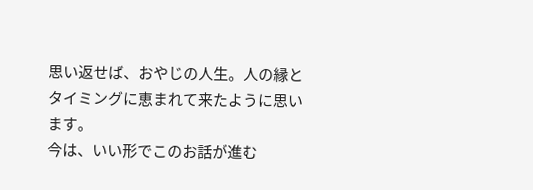思い返せば、おやじの人生。人の縁とタイミングに恵まれて来たように思います。
今は、いい形でこのお話が進む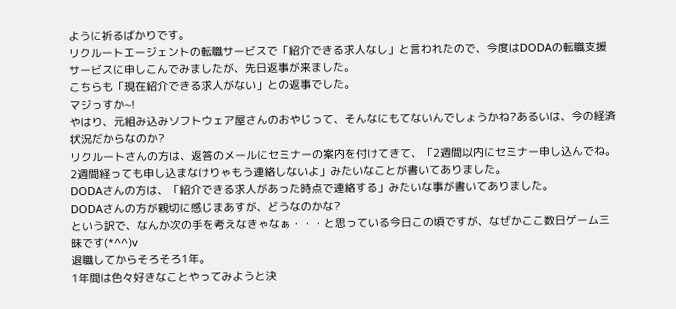ように祈るばかりです。
リクルートエージェントの転職サービスで「紹介できる求人なし」と言われたので、今度はDODAの転職支援サービスに申しこんでみましたが、先日返事が来ました。
こちらも「現在紹介できる求人がない」との返事でした。
マジっすか~!
やはり、元組み込みソフトウェア屋さんのおやじって、そんなにもてないんでしょうかね?あるいは、今の経済状況だからなのか?
リクルートさんの方は、返答のメールにセミナーの案内を付けてきて、「2週間以内にセミナー申し込んでね。2週間経っても申し込まなけりゃもう連絡しないよ」みたいなことが書いてありました。
DODAさんの方は、「紹介できる求人があった時点で連絡する」みたいな事が書いてありました。
DODAさんの方が親切に感じまあすが、どうなのかな?
という訳で、なんか次の手を考えなきゃなぁ・・・と思っている今日この頃ですが、なぜかここ数日ゲーム三昧です(*^^)v
退職してからそろそろ1年。
1年間は色々好きなことやってみようと決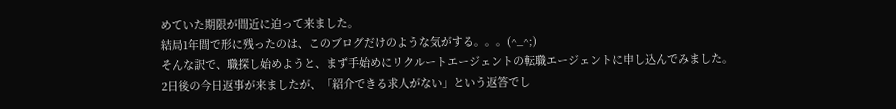めていた期限が間近に迫って来ました。
結局1年間で形に残ったのは、このブログだけのような気がする。。。(^_^;)
そんな訳で、職探し始めようと、まず手始めにリクルートエージェントの転職エージェントに申し込んでみました。
2日後の今日返事が来ましたが、「紹介できる求人がない」という返答でし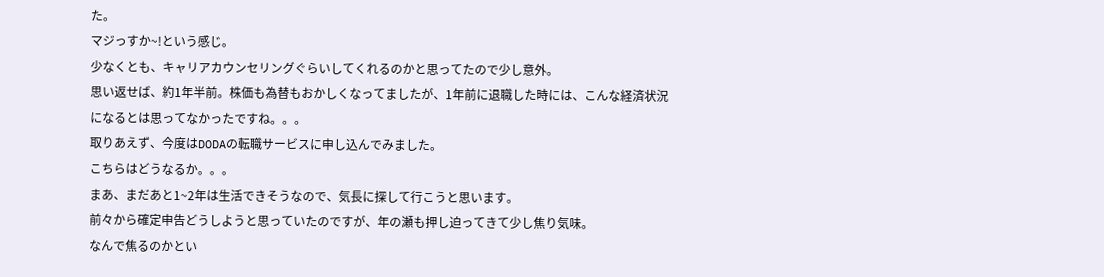た。
マジっすか~!という感じ。
少なくとも、キャリアカウンセリングぐらいしてくれるのかと思ってたので少し意外。
思い返せば、約1年半前。株価も為替もおかしくなってましたが、1年前に退職した時には、こんな経済状況になるとは思ってなかったですね。。。
取りあえず、今度はDODAの転職サービスに申し込んでみました。
こちらはどうなるか。。。
まあ、まだあと1~2年は生活できそうなので、気長に探して行こうと思います。
前々から確定申告どうしようと思っていたのですが、年の瀬も押し迫ってきて少し焦り気味。
なんで焦るのかとい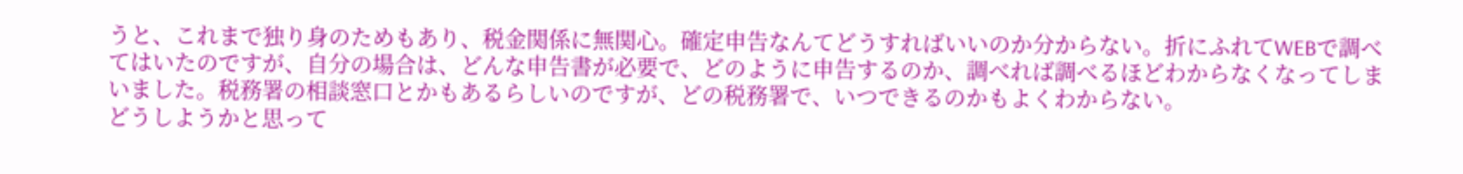うと、これまで独り身のためもあり、税金関係に無関心。確定申告なんてどうすればいいのか分からない。折にふれてWEBで調べてはいたのですが、自分の場合は、どんな申告書が必要で、どのように申告するのか、調べれば調べるほどわからなくなってしまいました。税務署の相談窓口とかもあるらしいのですが、どの税務署で、いつできるのかもよくわからない。
どうしようかと思って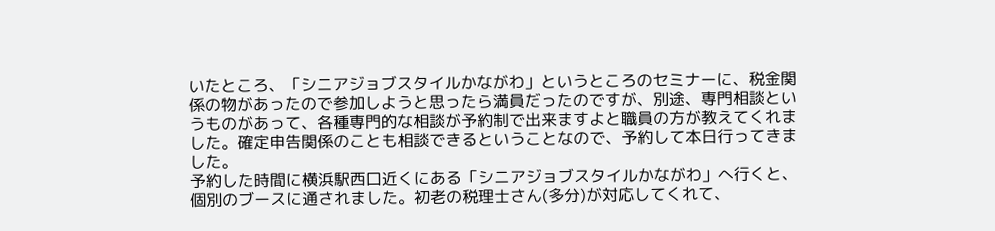いたところ、「シニアジョブスタイルかながわ」というところのセミナーに、税金関係の物があったので参加しようと思ったら満員だったのですが、別途、専門相談というものがあって、各種専門的な相談が予約制で出来ますよと職員の方が教えてくれました。確定申告関係のことも相談できるということなので、予約して本日行ってきました。
予約した時間に横浜駅西口近くにある「シニアジョブスタイルかながわ」へ行くと、個別のブースに通されました。初老の税理士さん(多分)が対応してくれて、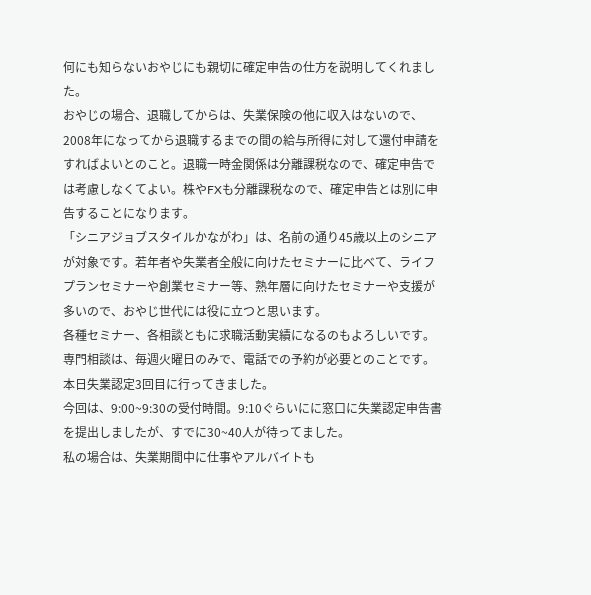何にも知らないおやじにも親切に確定申告の仕方を説明してくれました。
おやじの場合、退職してからは、失業保険の他に収入はないので、2008年になってから退職するまでの間の給与所得に対して還付申請をすればよいとのこと。退職一時金関係は分離課税なので、確定申告では考慮しなくてよい。株やFXも分離課税なので、確定申告とは別に申告することになります。
「シニアジョブスタイルかながわ」は、名前の通り45歳以上のシニアが対象です。若年者や失業者全般に向けたセミナーに比べて、ライフプランセミナーや創業セミナー等、熟年層に向けたセミナーや支援が多いので、おやじ世代には役に立つと思います。
各種セミナー、各相談ともに求職活動実績になるのもよろしいです。
専門相談は、毎週火曜日のみで、電話での予約が必要とのことです。
本日失業認定3回目に行ってきました。
今回は、9:00~9:30の受付時間。9:10ぐらいにに窓口に失業認定申告書を提出しましたが、すでに30~40人が待ってました。
私の場合は、失業期間中に仕事やアルバイトも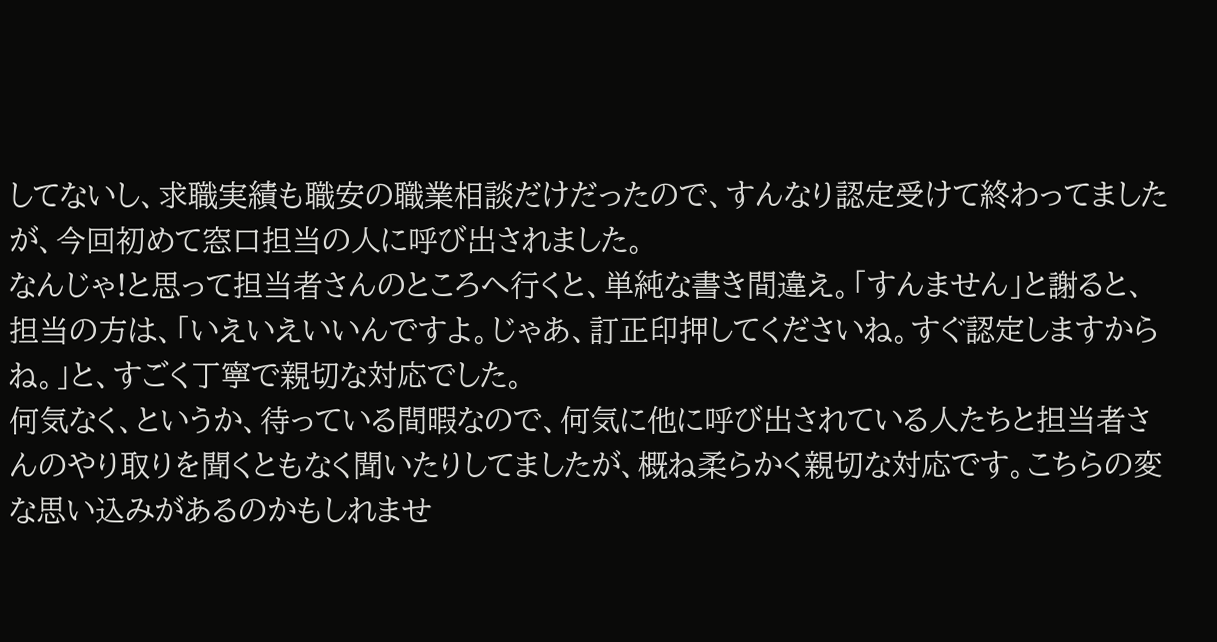してないし、求職実績も職安の職業相談だけだったので、すんなり認定受けて終わってましたが、今回初めて窓口担当の人に呼び出されました。
なんじゃ!と思って担当者さんのところへ行くと、単純な書き間違え。「すんません」と謝ると、担当の方は、「いえいえいいんですよ。じゃあ、訂正印押してくださいね。すぐ認定しますからね。」と、すごく丁寧で親切な対応でした。
何気なく、というか、待っている間暇なので、何気に他に呼び出されている人たちと担当者さんのやり取りを聞くともなく聞いたりしてましたが、概ね柔らかく親切な対応です。こちらの変な思い込みがあるのかもしれませ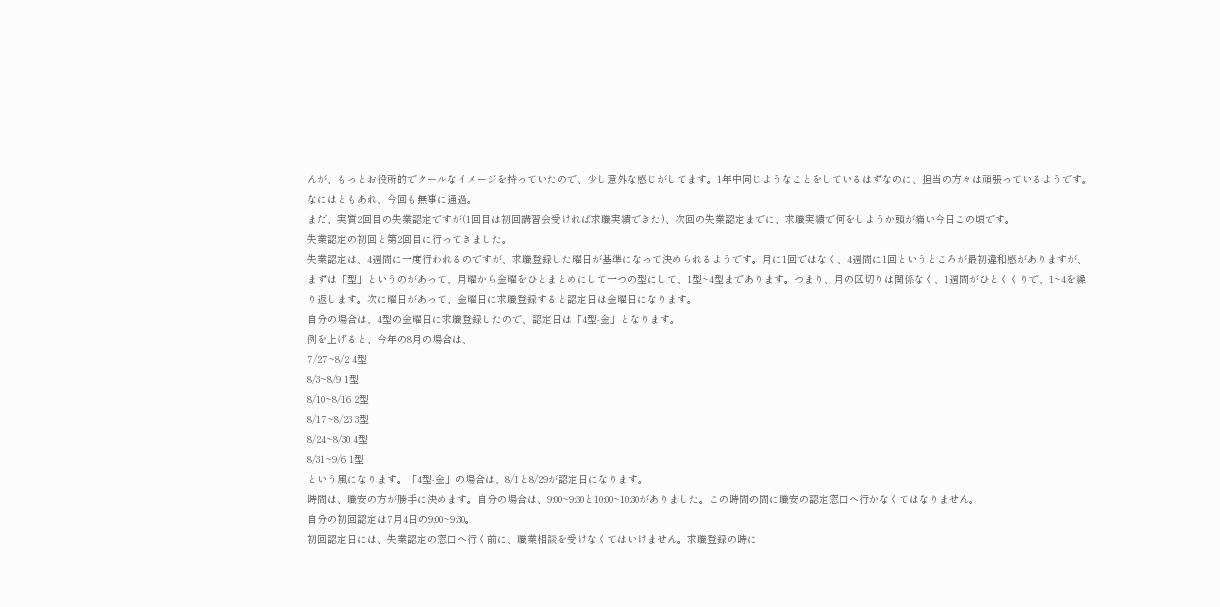んが、もっとお役所的でクールなイメージを持っていたので、少し意外な感じがしてます。1年中同じようなことをしているはずなのに、担当の方々は頑張っているようです。
なにはともあれ、今回も無事に通過。
まだ、実質2回目の失業認定ですが(1回目は初回講習会受ければ求職実績できた)、次回の失業認定までに、求職実績で何をしようか頭が痛い今日この頃です。
失業認定の初回と第2回目に行ってきました。
失業認定は、4週間に一度行われるのですが、求職登録した曜日が基準になって決められるようです。月に1回ではなく、4週間に1回というところが最初違和感がありますが、まずは「型」というのがあって、月曜から金曜をひとまとめにして一つの型にして、1型~4型まであります。つまり、月の区切りは関係なく、1週間がひとくくりで、1~4を繰り返します。次に曜日があって、金曜日に求職登録すると認定日は金曜日になります。
自分の場合は、4型の金曜日に求職登録したので、認定日は「4型-金」となります。
例を上げると、今年の8月の場合は、
7/27~8/2 4型
8/3~8/9 1型
8/10~8/16 2型
8/17~8/23 3型
8/24~8/30 4型
8/31~9/6 1型
という風になります。「4型-金」の場合は、8/1と8/29が認定日になります。
時間は、職安の方が勝手に決めます。自分の場合は、9:00~9:30と10:00~10:30がありました。この時間の間に職安の認定窓口へ行かなくてはなりません。
自分の初回認定は7月4日の9:00~9:30。
初回認定日には、失業認定の窓口へ行く前に、職業相談を受けなくてはいけません。求職登録の時に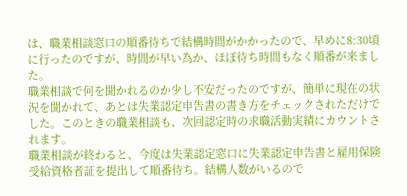は、職業相談窓口の順番待ちで結構時間がかかったので、早めに8:30頃に行ったのですが、時間が早い為か、ほぼ待ち時間もなく順番が来ました。
職業相談で何を聞かれるのか少し不安だったのですが、簡単に現在の状況を聞かれて、あとは失業認定申告書の書き方をチェックされただけでした。このときの職業相談も、次回認定時の求職活動実績にカウントされます。
職業相談が終わると、今度は失業認定窓口に失業認定申告書と雇用保険受給資格者証を提出して順番待ち。結構人数がいるので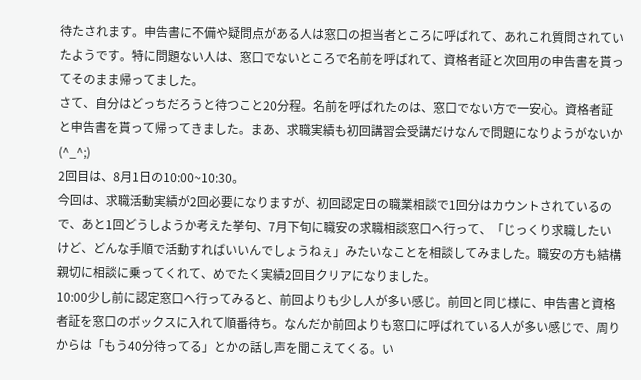待たされます。申告書に不備や疑問点がある人は窓口の担当者ところに呼ばれて、あれこれ質問されていたようです。特に問題ない人は、窓口でないところで名前を呼ばれて、資格者証と次回用の申告書を貰ってそのまま帰ってました。
さて、自分はどっちだろうと待つこと20分程。名前を呼ばれたのは、窓口でない方で一安心。資格者証と申告書を貰って帰ってきました。まあ、求職実績も初回講習会受講だけなんで問題になりようがないか(^_^;)
2回目は、8月1日の10:00~10:30。
今回は、求職活動実績が2回必要になりますが、初回認定日の職業相談で1回分はカウントされているので、あと1回どうしようか考えた挙句、7月下旬に職安の求職相談窓口へ行って、「じっくり求職したいけど、どんな手順で活動すればいいんでしょうねぇ」みたいなことを相談してみました。職安の方も結構親切に相談に乗ってくれて、めでたく実績2回目クリアになりました。
10:00少し前に認定窓口へ行ってみると、前回よりも少し人が多い感じ。前回と同じ様に、申告書と資格者証を窓口のボックスに入れて順番待ち。なんだか前回よりも窓口に呼ばれている人が多い感じで、周りからは「もう40分待ってる」とかの話し声を聞こえてくる。い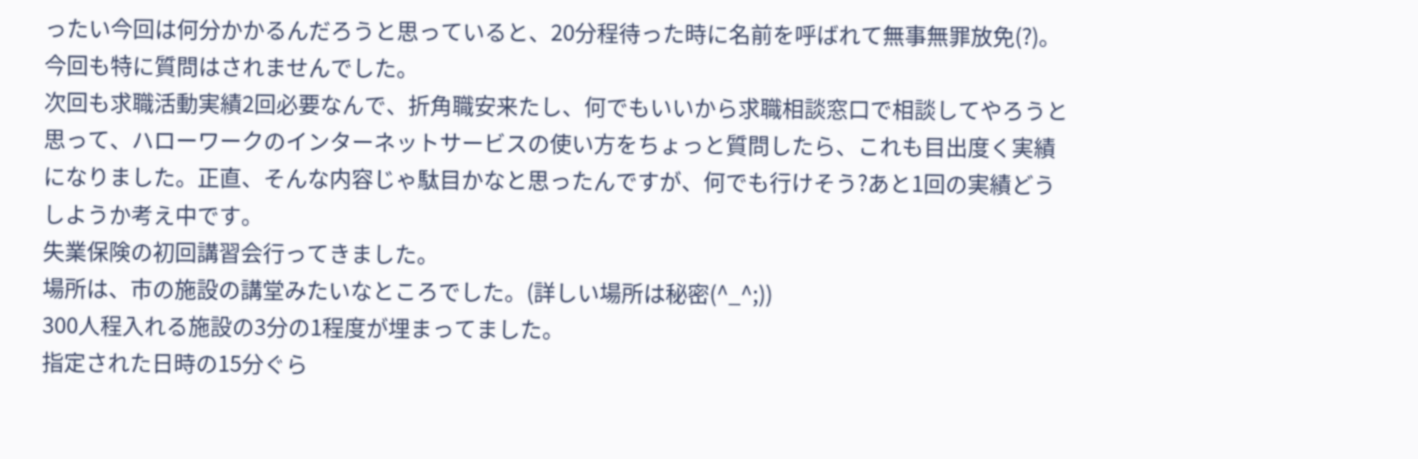ったい今回は何分かかるんだろうと思っていると、20分程待った時に名前を呼ばれて無事無罪放免(?)。今回も特に質問はされませんでした。
次回も求職活動実績2回必要なんで、折角職安来たし、何でもいいから求職相談窓口で相談してやろうと思って、ハローワークのインターネットサービスの使い方をちょっと質問したら、これも目出度く実績になりました。正直、そんな内容じゃ駄目かなと思ったんですが、何でも行けそう?あと1回の実績どうしようか考え中です。
失業保険の初回講習会行ってきました。
場所は、市の施設の講堂みたいなところでした。(詳しい場所は秘密(^_^;))
300人程入れる施設の3分の1程度が埋まってました。
指定された日時の15分ぐら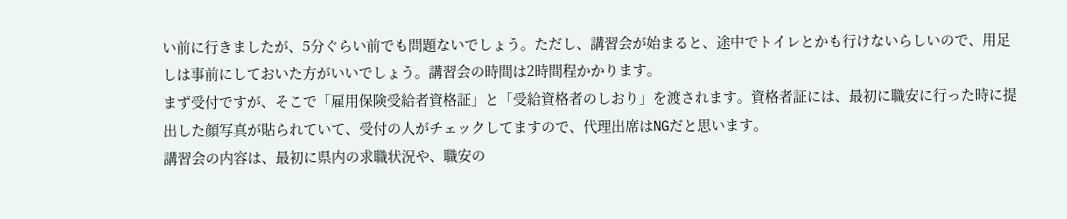い前に行きましたが、5分ぐらい前でも問題ないでしょう。ただし、講習会が始まると、途中でトイレとかも行けないらしいので、用足しは事前にしておいた方がいいでしょう。講習会の時間は2時間程かかります。
まず受付ですが、そこで「雇用保険受給者資格証」と「受給資格者のしおり」を渡されます。資格者証には、最初に職安に行った時に提出した顔写真が貼られていて、受付の人がチェックしてますので、代理出席はNGだと思います。
講習会の内容は、最初に県内の求職状況や、職安の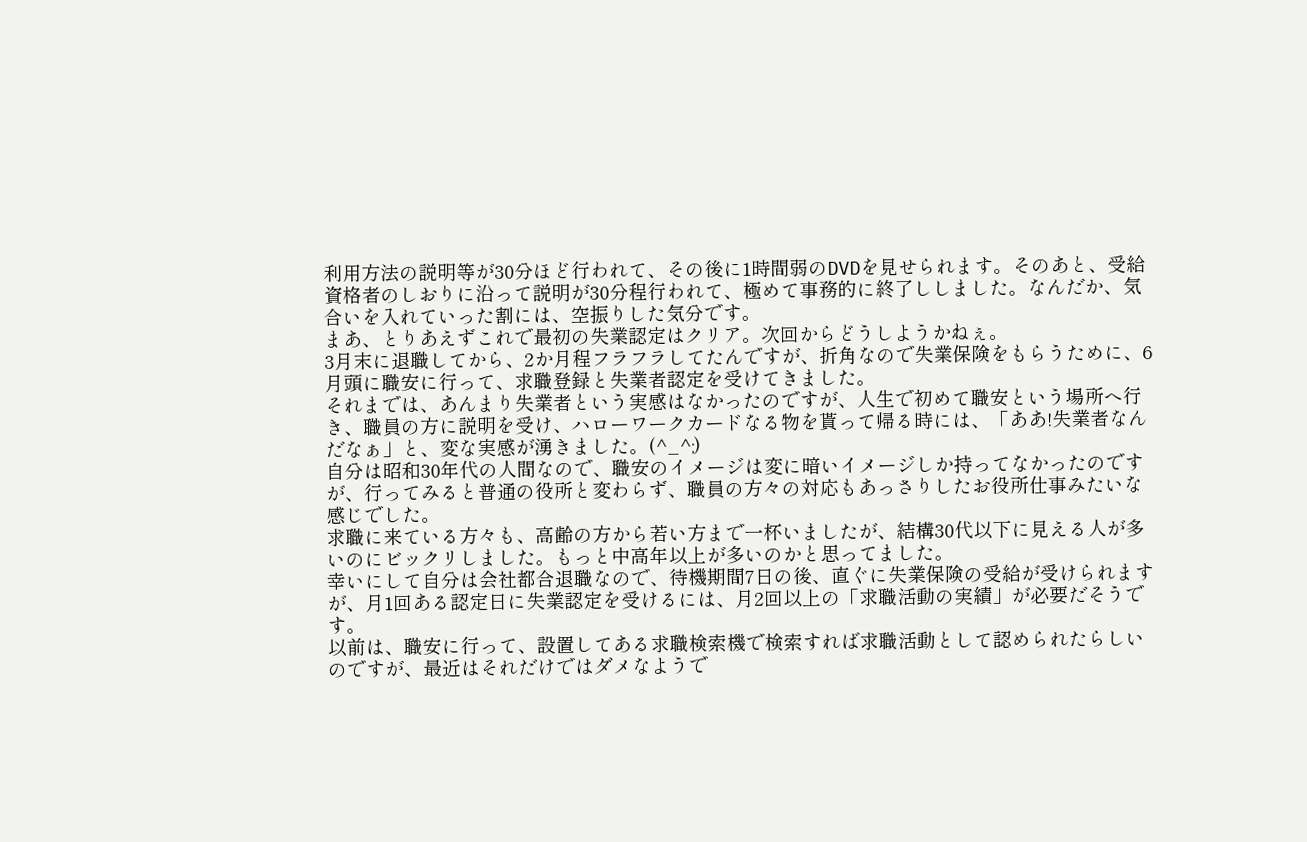利用方法の説明等が30分ほど行われて、その後に1時間弱のDVDを見せられます。そのあと、受給資格者のしおりに沿って説明が30分程行われて、極めて事務的に終了ししました。なんだか、気合いを入れていった割には、空振りした気分です。
まあ、とりあえずこれで最初の失業認定はクリア。次回からどうしようかねぇ。
3月末に退職してから、2か月程フラフラしてたんですが、折角なので失業保険をもらうために、6月頭に職安に行って、求職登録と失業者認定を受けてきました。
それまでは、あんまり失業者という実感はなかったのですが、人生で初めて職安という場所へ行き、職員の方に説明を受け、ハローワークカードなる物を貰って帰る時には、「ああ!失業者なんだなぁ」と、変な実感が湧きました。(^_^;)
自分は昭和30年代の人間なので、職安のイメージは変に暗いイメージしか持ってなかったのですが、行ってみると普通の役所と変わらず、職員の方々の対応もあっさりしたお役所仕事みたいな感じでした。
求職に来ている方々も、高齢の方から若い方まで一杯いましたが、結構30代以下に見える人が多いのにビックリしました。もっと中高年以上が多いのかと思ってました。
幸いにして自分は会社都合退職なので、待機期間7日の後、直ぐに失業保険の受給が受けられますが、月1回ある認定日に失業認定を受けるには、月2回以上の「求職活動の実績」が必要だそうです。
以前は、職安に行って、設置してある求職検索機で検索すれば求職活動として認められたらしいのですが、最近はそれだけではダメなようで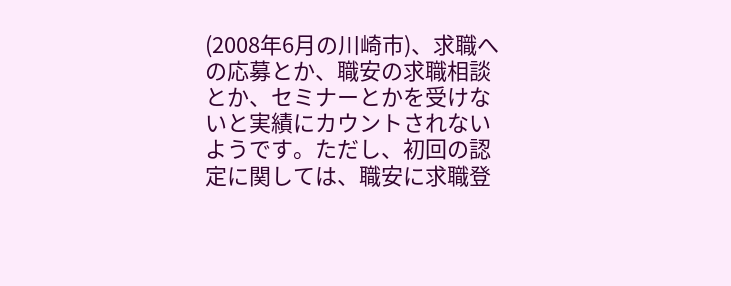(2008年6月の川崎市)、求職への応募とか、職安の求職相談とか、セミナーとかを受けないと実績にカウントされないようです。ただし、初回の認定に関しては、職安に求職登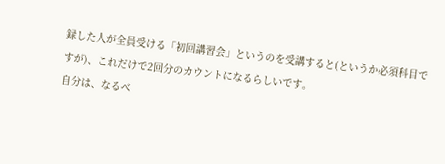録した人が全員受ける「初回講習会」というのを受講すると(というか必須科目ですが)、これだけで2回分のカウントになるらしいです。
自分は、なるべ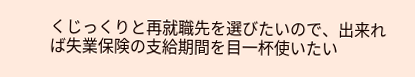くじっくりと再就職先を選びたいので、出来れば失業保険の支給期間を目一杯使いたい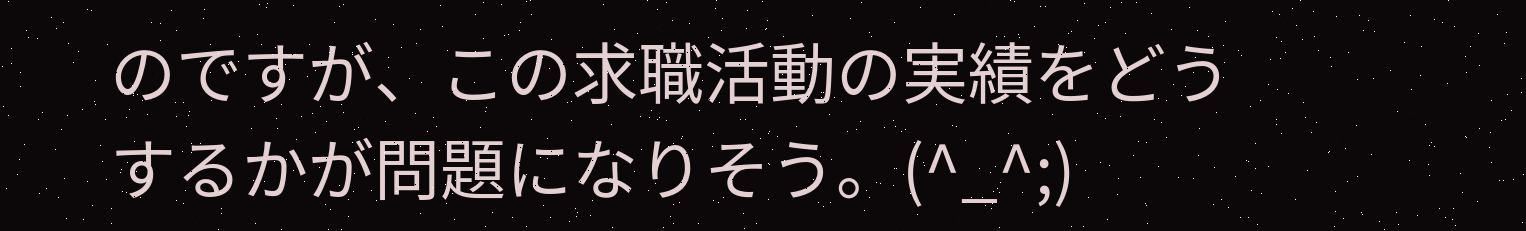のですが、この求職活動の実績をどうするかが問題になりそう。(^_^;)